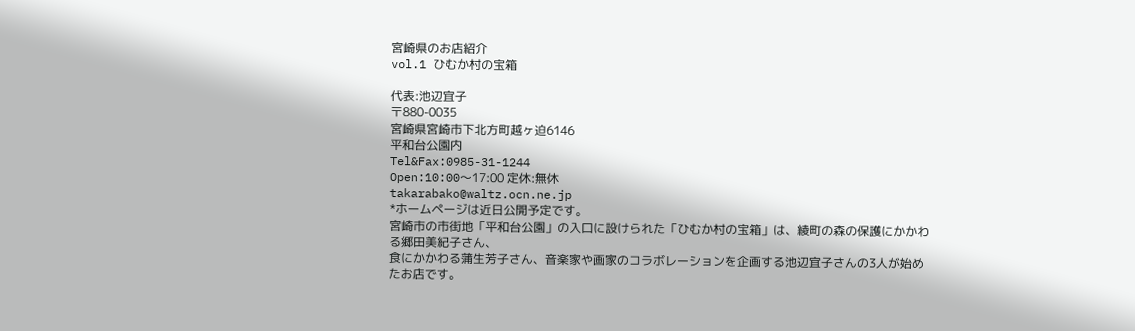宮崎県のお店紹介
vol.1 ひむか村の宝箱

代表:池辺宜子
〒880-0035
宮崎県宮崎市下北方町越ヶ迫6146
平和台公園内
Tel&Fax:0985-31-1244
Open:10:00〜17:00 定休:無休
takarabako@waltz.ocn.ne.jp
*ホームページは近日公開予定です。
宮崎市の市街地「平和台公園」の入口に設けられた「ひむか村の宝箱」は、綾町の森の保護にかかわる郷田美紀子さん、
食にかかわる蒲生芳子さん、音楽家や画家のコラボレーションを企画する池辺宜子さんの3人が始めたお店です。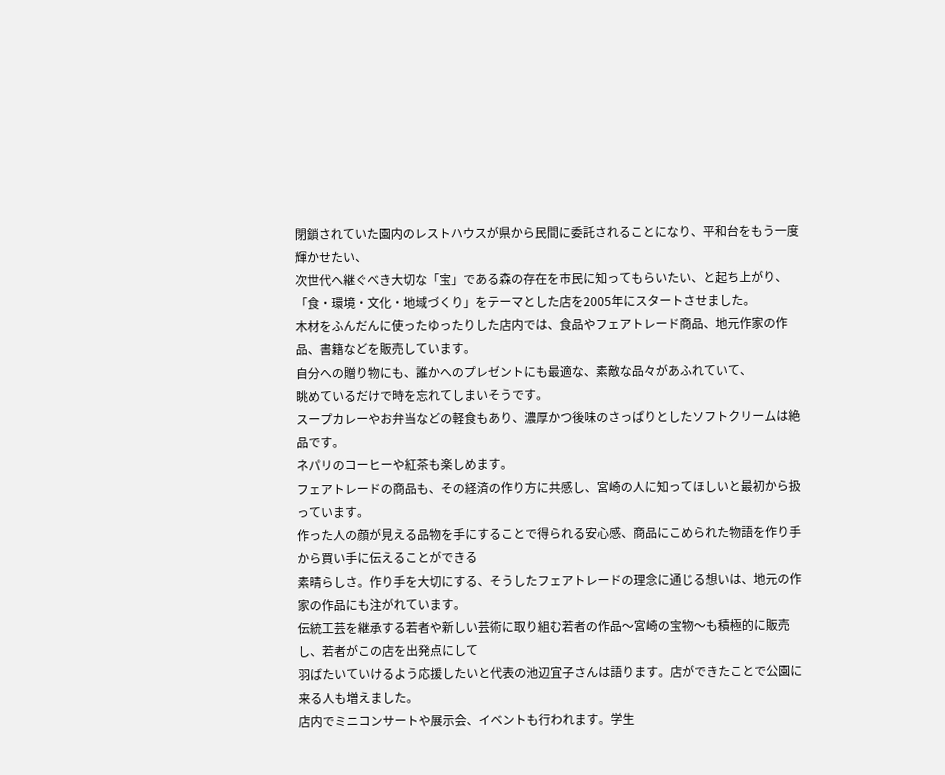閉鎖されていた園内のレストハウスが県から民間に委託されることになり、平和台をもう一度輝かせたい、
次世代へ継ぐべき大切な「宝」である森の存在を市民に知ってもらいたい、と起ち上がり、
「食・環境・文化・地域づくり」をテーマとした店を2005年にスタートさせました。
木材をふんだんに使ったゆったりした店内では、食品やフェアトレード商品、地元作家の作品、書籍などを販売しています。
自分への贈り物にも、誰かへのプレゼントにも最適な、素敵な品々があふれていて、
眺めているだけで時を忘れてしまいそうです。
スープカレーやお弁当などの軽食もあり、濃厚かつ後味のさっぱりとしたソフトクリームは絶品です。
ネパリのコーヒーや紅茶も楽しめます。
フェアトレードの商品も、その経済の作り方に共感し、宮崎の人に知ってほしいと最初から扱っています。
作った人の顔が見える品物を手にすることで得られる安心感、商品にこめられた物語を作り手から買い手に伝えることができる
素晴らしさ。作り手を大切にする、そうしたフェアトレードの理念に通じる想いは、地元の作家の作品にも注がれています。
伝統工芸を継承する若者や新しい芸術に取り組む若者の作品〜宮崎の宝物〜も積極的に販売し、若者がこの店を出発点にして
羽ばたいていけるよう応援したいと代表の池辺宜子さんは語ります。店ができたことで公園に来る人も増えました。
店内でミニコンサートや展示会、イベントも行われます。学生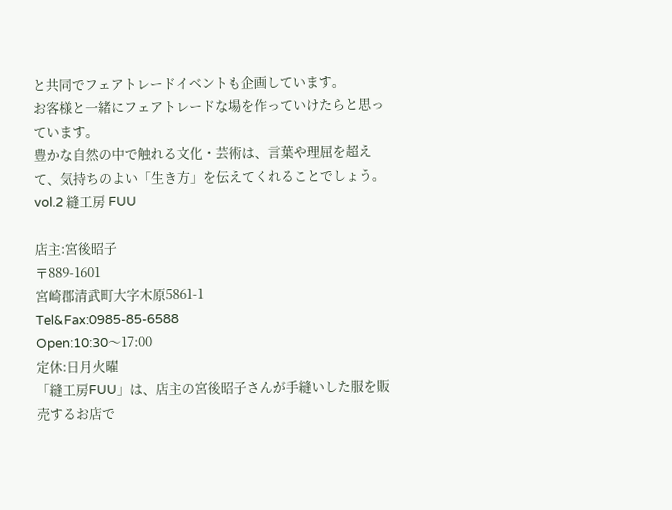と共同でフェアトレードイベントも企画しています。
お客様と一緒にフェアトレードな場を作っていけたらと思っています。
豊かな自然の中で触れる文化・芸術は、言葉や理屈を超えて、気持ちのよい「生き方」を伝えてくれることでしょう。
vol.2 縫工房 FUU

店主:宮後昭子
〒889-1601
宮崎郡清武町大字木原5861-1
Tel&Fax:0985-85-6588
Open:10:30〜17:00
定休:日月火曜
「縫工房FUU」は、店主の宮後昭子さんが手縫いした服を販売するお店で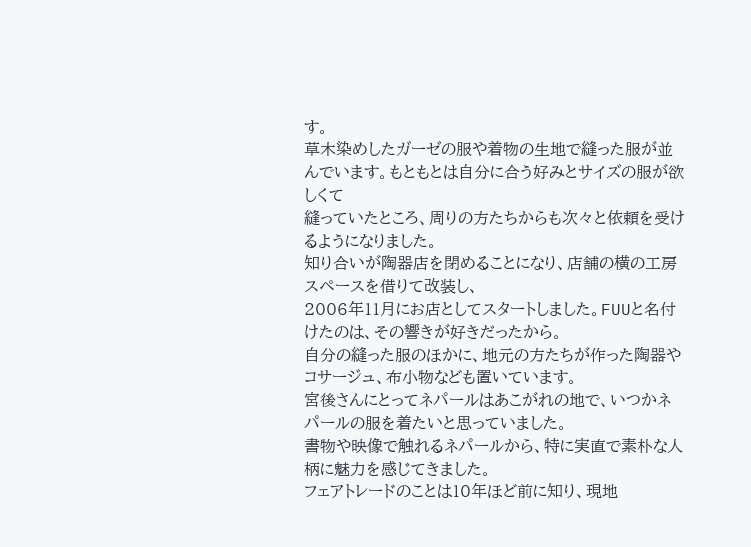す。
草木染めしたガーゼの服や着物の生地で縫った服が並んでいます。もともとは自分に合う好みとサイズの服が欲しくて
縫っていたところ、周りの方たちからも次々と依頼を受けるようになりました。
知り合いが陶器店を閉めることになり、店舗の横の工房スペースを借りて改装し、
2006年11月にお店としてスタートしました。FUUと名付けたのは、その響きが好きだったから。
自分の縫った服のほかに、地元の方たちが作った陶器やコサージュ、布小物なども置いています。
宮後さんにとってネパールはあこがれの地で、いつかネパールの服を着たいと思っていました。
書物や映像で触れるネパールから、特に実直で素朴な人柄に魅力を感じてきました。
フェアトレードのことは10年ほど前に知り、現地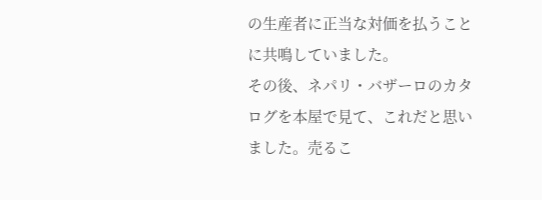の生産者に正当な対価を払うことに共鳴していました。
その後、ネパリ・バザーロのカタログを本屋で見て、これだと思いました。売るこ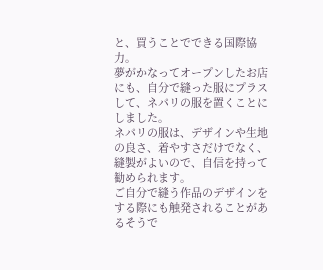と、買うことでできる国際協力。
夢がかなってオープンしたお店にも、自分で縫った服にプラスして、ネパリの服を置くことにしました。
ネパリの服は、デザインや生地の良さ、着やすさだけでなく、縫製がよいので、自信を持って勧められます。
ご自分で縫う作品のデザインをする際にも触発されることがあるそうで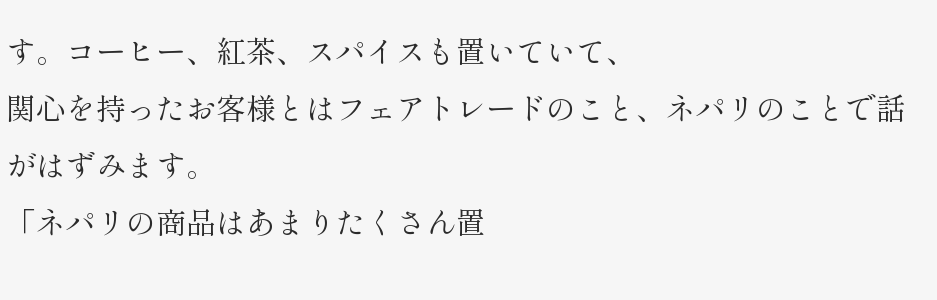す。コーヒー、紅茶、スパイスも置いていて、
関心を持ったお客様とはフェアトレードのこと、ネパリのことで話がはずみます。
「ネパリの商品はあまりたくさん置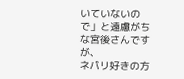いていないので」と遠慮がちな宮後さんですが、
ネパリ好きの方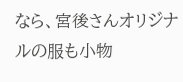なら、宮後さんオリジナルの服も小物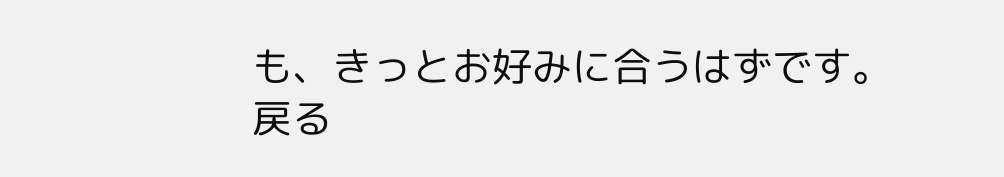も、きっとお好みに合うはずです。
戻る